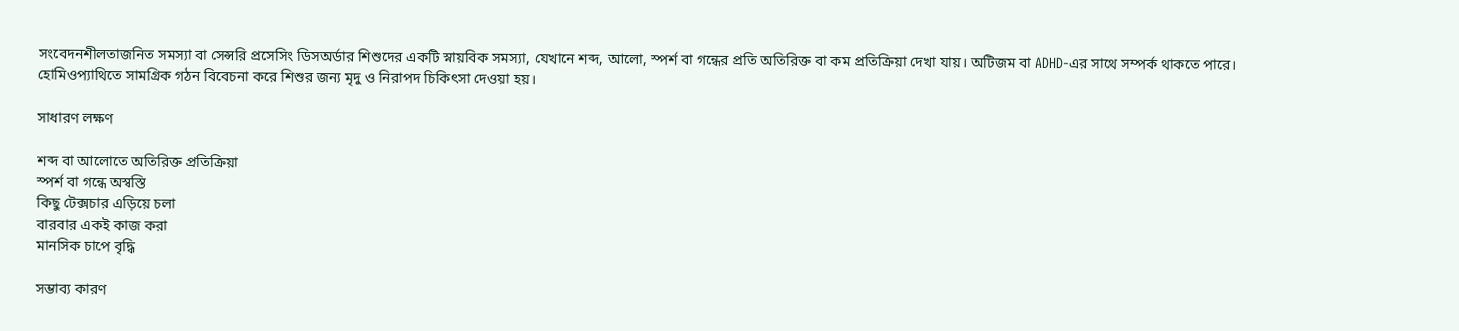সংবেদনশীলতাজনিত সমস্যা বা সেন্সরি প্রসেসিং ডিসঅর্ডার শিশুদের একটি স্নায়বিক সমস্যা, যেখানে শব্দ, আলো, স্পর্শ বা গন্ধের প্রতি অতিরিক্ত বা কম প্রতিক্রিয়া দেখা যায়। অটিজম বা ADHD-এর সাথে সম্পর্ক থাকতে পারে। হোমিওপ্যাথিতে সামগ্রিক গঠন বিবেচনা করে শিশুর জন্য মৃদু ও নিরাপদ চিকিৎসা দেওয়া হয়।

সাধারণ লক্ষণ

শব্দ বা আলোতে অতিরিক্ত প্রতিক্রিয়া
স্পর্শ বা গন্ধে অস্বস্তি
কিছু টেক্সচার এড়িয়ে চলা
বারবার একই কাজ করা
মানসিক চাপে বৃদ্ধি

সম্ভাব্য কারণ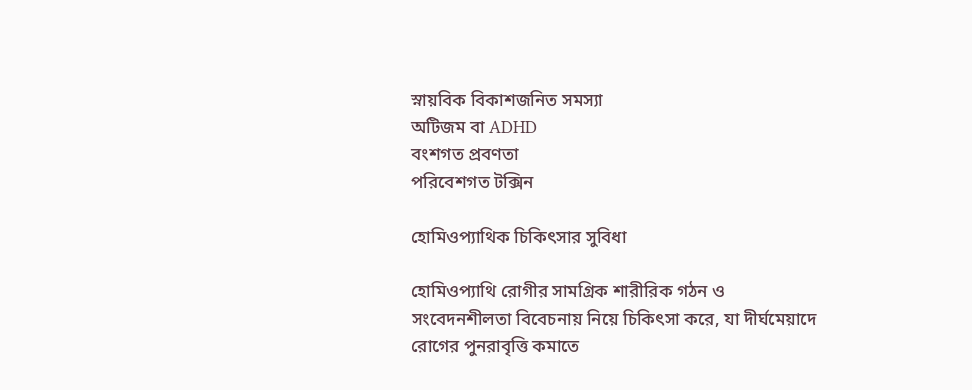স্নায়বিক বিকাশজনিত সমস্যা
অটিজম বা ADHD
বংশগত প্রবণতা
পরিবেশগত টক্সিন

হোমিওপ্যাথিক চিকিৎসার সুবিধা

হোমিওপ্যাথি রোগীর সামগ্রিক শারীরিক গঠন ও সংবেদনশীলতা বিবেচনায় নিয়ে চিকিৎসা করে, যা দীর্ঘমেয়াদে রোগের পুনরাবৃত্তি কমাতে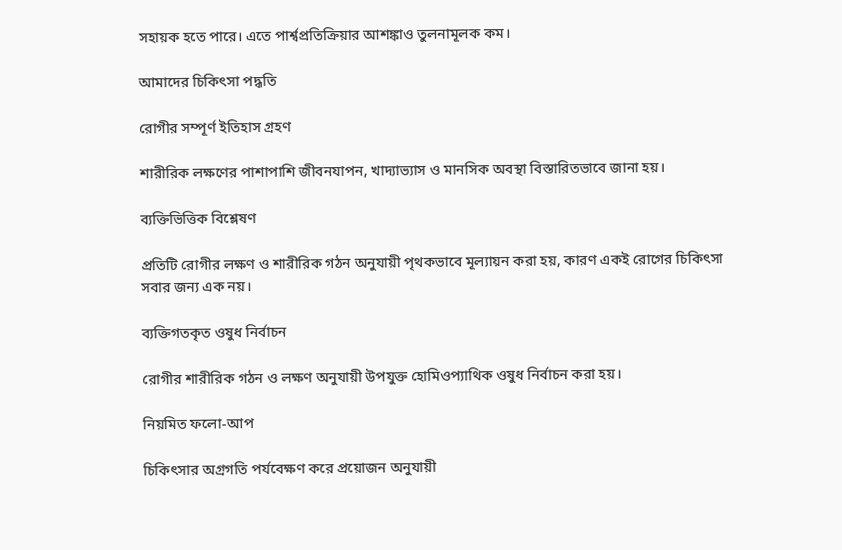সহায়ক হতে পারে। এতে পার্শ্বপ্রতিক্রিয়ার আশঙ্কাও তুলনামূলক কম।

আমাদের চিকিৎসা পদ্ধতি

রোগীর সম্পূর্ণ ইতিহাস গ্রহণ

শারীরিক লক্ষণের পাশাপাশি জীবনযাপন, খাদ্যাভ্যাস ও মানসিক অবস্থা বিস্তারিতভাবে জানা হয়।

ব্যক্তিভিত্তিক বিশ্লেষণ

প্রতিটি রোগীর লক্ষণ ও শারীরিক গঠন অনুযায়ী পৃথকভাবে মূল্যায়ন করা হয়, কারণ একই রোগের চিকিৎসা সবার জন্য এক নয়।

ব্যক্তিগতকৃত ওষুধ নির্বাচন

রোগীর শারীরিক গঠন ও লক্ষণ অনুযায়ী উপযুক্ত হোমিওপ্যাথিক ওষুধ নির্বাচন করা হয়।

নিয়মিত ফলো-আপ

চিকিৎসার অগ্রগতি পর্যবেক্ষণ করে প্রয়োজন অনুযায়ী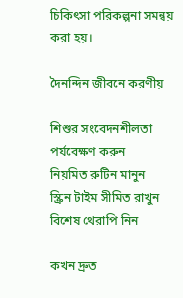চিকিৎসা পরিকল্পনা সমন্বয় করা হয়।

দৈনন্দিন জীবনে করণীয়

শিশুর সংবেদনশীলতা পর্যবেক্ষণ করুন
নিয়মিত রুটিন মানুন
স্ক্রিন টাইম সীমিত রাখুন
বিশেষ থেরাপি নিন

কখন দ্রুত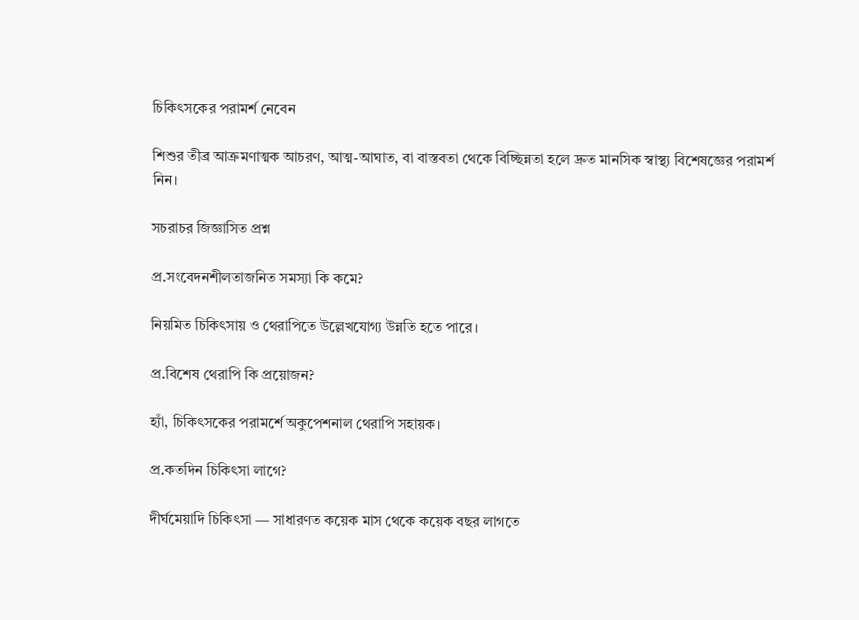চিকিৎসকের পরামর্শ নেবেন

শিশুর তীব্র আক্রমণাত্মক আচরণ, আত্ম-আঘাত, বা বাস্তবতা থেকে বিচ্ছিন্নতা হলে দ্রুত মানসিক স্বাস্থ্য বিশেষজ্ঞের পরামর্শ নিন।

সচরাচর জিজ্ঞাসিত প্রশ্ন

প্র.সংবেদনশীলতাজনিত সমস্যা কি কমে?

নিয়মিত চিকিৎসায় ও থেরাপিতে উল্লেখযোগ্য উন্নতি হতে পারে।

প্র.বিশেষ থেরাপি কি প্রয়োজন?

হ্যাঁ, চিকিৎসকের পরামর্শে অকুপেশনাল থেরাপি সহায়ক।

প্র.কতদিন চিকিৎসা লাগে?

দীর্ঘমেয়াদি চিকিৎসা — সাধারণত কয়েক মাস থেকে কয়েক বছর লাগতে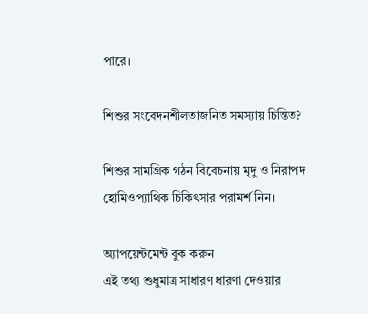পারে।

শিশুর সংবেদনশীলতাজনিত সমস্যায় চিন্তিত?

শিশুর সামগ্রিক গঠন বিবেচনায় মৃদু ও নিরাপদ হোমিওপ্যাথিক চিকিৎসার পরামর্শ নিন।

অ্যাপয়েন্টমেন্ট বুক করুন
এই তথ্য শুধুমাত্র সাধারণ ধারণা দেওয়ার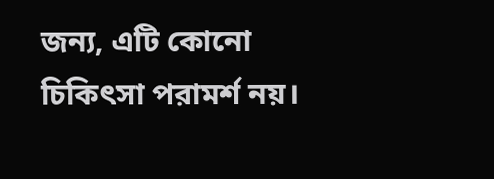জন্য, এটি কোনো চিকিৎসা পরামর্শ নয়।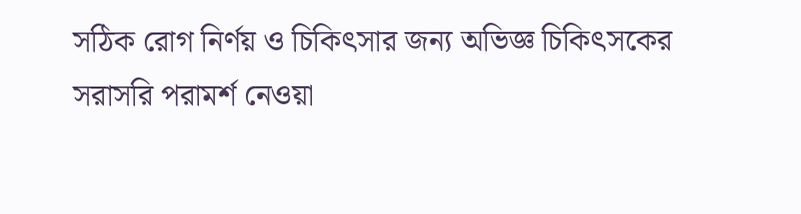সঠিক রোগ নির্ণয় ও চিকিৎসার জন্য অভিজ্ঞ চিকিৎসকের সরাসরি পরামর্শ নেওয়া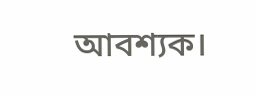আবশ্যক।